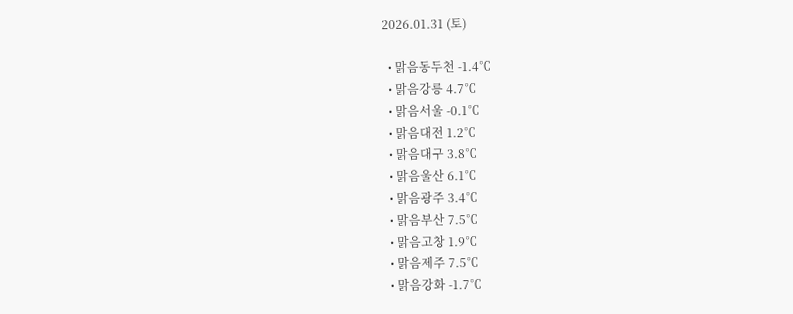2026.01.31 (토)

  • 맑음동두천 -1.4℃
  • 맑음강릉 4.7℃
  • 맑음서울 -0.1℃
  • 맑음대전 1.2℃
  • 맑음대구 3.8℃
  • 맑음울산 6.1℃
  • 맑음광주 3.4℃
  • 맑음부산 7.5℃
  • 맑음고창 1.9℃
  • 맑음제주 7.5℃
  • 맑음강화 -1.7℃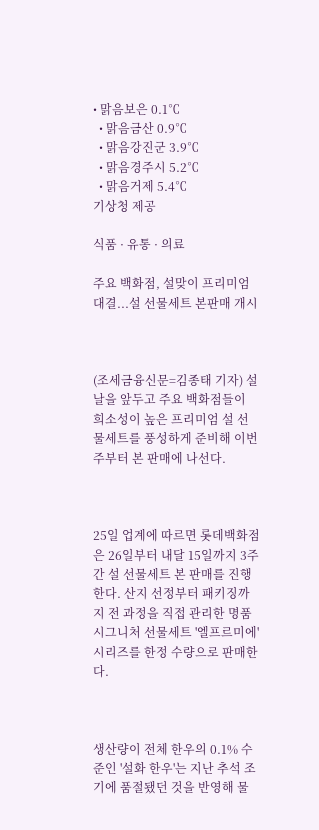• 맑음보은 0.1℃
  • 맑음금산 0.9℃
  • 맑음강진군 3.9℃
  • 맑음경주시 5.2℃
  • 맑음거제 5.4℃
기상청 제공

식품 · 유통 · 의료

주요 백화점, 설맞이 프리미엄 대결...설 선물세트 본판매 개시



(조세금융신문=김종태 기자) 설날을 앞두고 주요 백화점들이 희소성이 높은 프리미엄 설 선물세트를 풍성하게 준비해 이번 주부터 본 판매에 나선다.



25일 업계에 따르면 롯데백화점은 26일부터 내달 15일까지 3주간 설 선물세트 본 판매를 진행한다. 산지 선정부터 패키징까지 전 과정을 직접 관리한 명품 시그니처 선물세트 '엘프르미에' 시리즈를 한정 수량으로 판매한다.



생산량이 전체 한우의 0.1% 수준인 '설화 한우'는 지난 추석 조기에 품절됐던 것을 반영해 물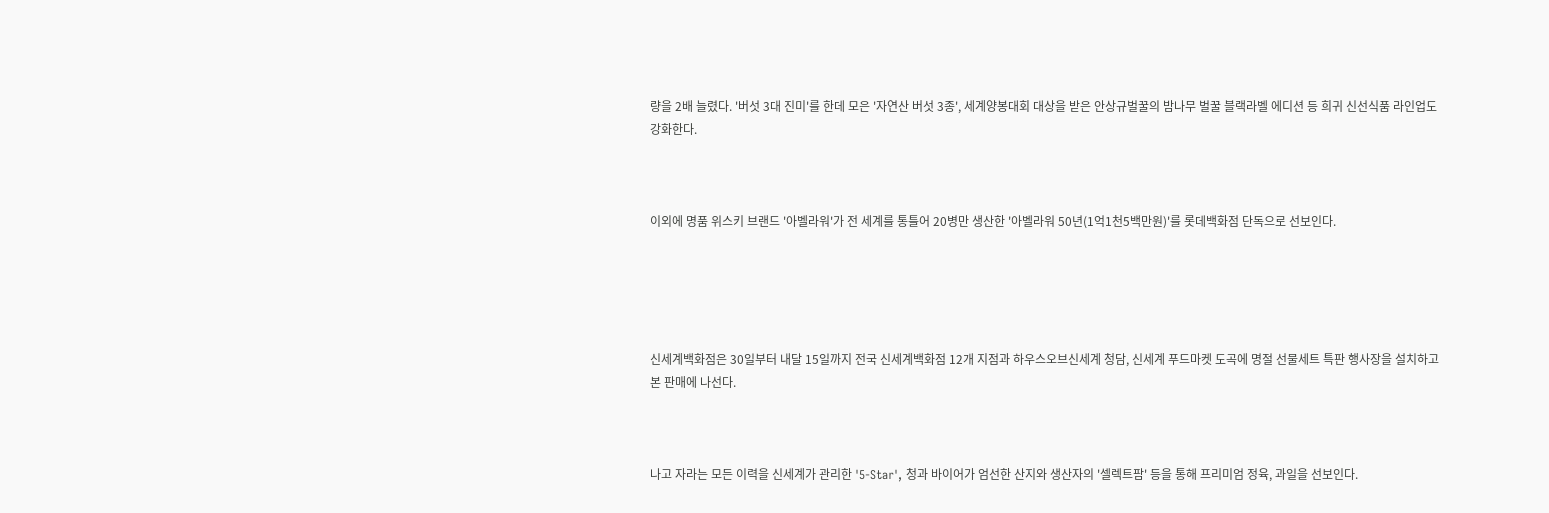량을 2배 늘렸다. '버섯 3대 진미'를 한데 모은 '자연산 버섯 3종', 세계양봉대회 대상을 받은 안상규벌꿀의 밤나무 벌꿀 블랙라벨 에디션 등 희귀 신선식품 라인업도 강화한다.



이외에 명품 위스키 브랜드 '아벨라워'가 전 세계를 통틀어 20병만 생산한 '아벨라워 50년(1억1천5백만원)'를 롯데백화점 단독으로 선보인다.





신세계백화점은 30일부터 내달 15일까지 전국 신세계백화점 12개 지점과 하우스오브신세계 청담, 신세계 푸드마켓 도곡에 명절 선물세트 특판 행사장을 설치하고 본 판매에 나선다.



나고 자라는 모든 이력을 신세계가 관리한 '5-Star', 청과 바이어가 엄선한 산지와 생산자의 '셀렉트팜' 등을 통해 프리미엄 정육, 과일을 선보인다.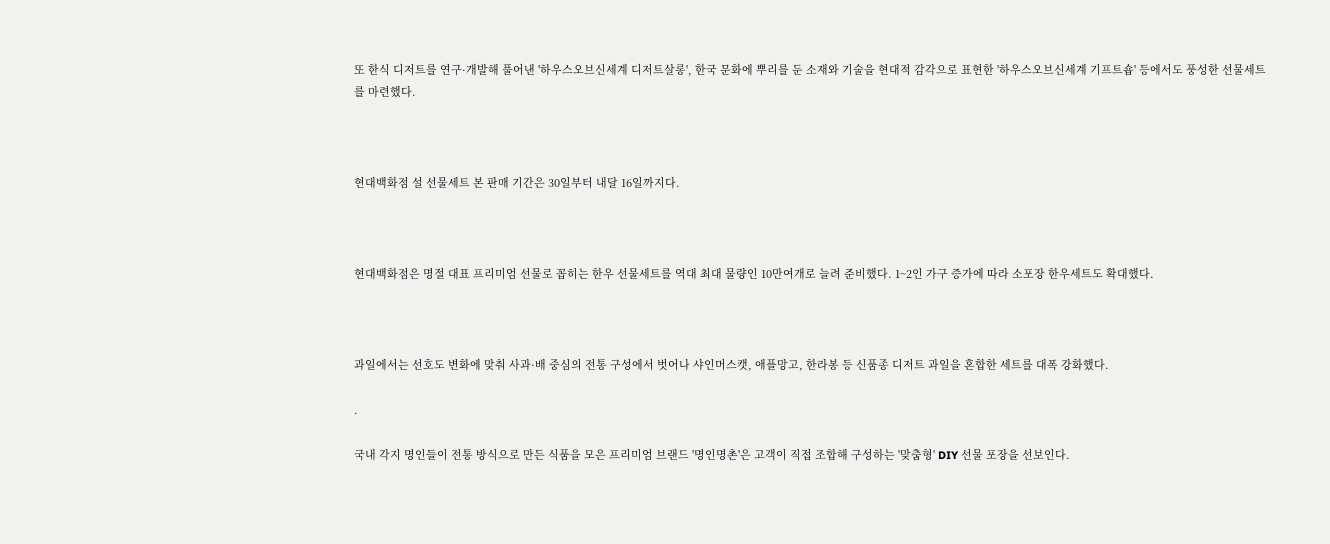또 한식 디저트를 연구·개발해 풀어낸 '하우스오브신세계 디저트살롱', 한국 문화에 뿌리를 둔 소재와 기술을 현대적 감각으로 표현한 '하우스오브신세계 기프트숍' 등에서도 풍성한 선물세트를 마련했다.



현대백화점 설 선물세트 본 판매 기간은 30일부터 내달 16일까지다.



현대백화점은 명절 대표 프리미엄 선물로 꼽히는 한우 선물세트를 역대 최대 물량인 10만여개로 늘려 준비했다. 1~2인 가구 증가에 따라 소포장 한우세트도 확대했다.



과일에서는 선호도 변화에 맞춰 사과·배 중심의 전통 구성에서 벗어나 샤인머스캣, 애플망고, 한라봉 등 신품종 디저트 과일을 혼합한 세트를 대폭 강화했다.

.

국내 각지 명인들이 전통 방식으로 만든 식품을 모은 프리미엄 브랜드 '명인명촌'은 고객이 직접 조합해 구성하는 '맞춤형' DIY 선물 포장을 선보인다.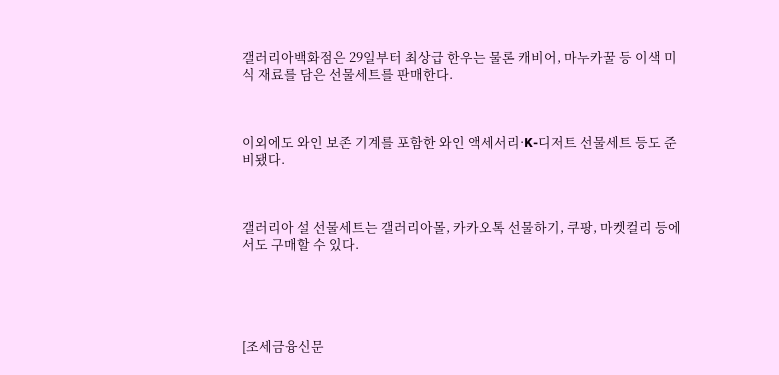갤러리아백화점은 29일부터 최상급 한우는 물론 캐비어, 마누카꿀 등 이색 미식 재료를 담은 선물세트를 판매한다.



이외에도 와인 보존 기계를 포함한 와인 액세서리·K-디저트 선물세트 등도 준비됐다.



갤러리아 설 선물세트는 갤러리아몰, 카카오톡 선물하기, 쿠팡, 마켓컬리 등에서도 구매할 수 있다.





[조세금융신문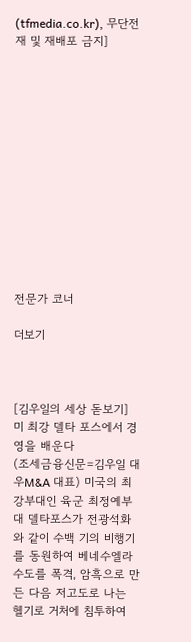(tfmedia.co.kr), 무단전재 및 재배포 금지]













전문가 코너

더보기



[김우일의 세상 돋보기] 미 최강 델타 포스에서 경영을 배운다
(조세금융신문=김우일 대우M&A 대표) 미국의 최강부대인 육군 최정예부대 델타포스가 전광석화와 같이 수백 기의 비행기를 동원하여 베네수엘라 수도를 폭격, 암흑으로 만든 다음 저고도로 나는 헬기로 거처에 침투하여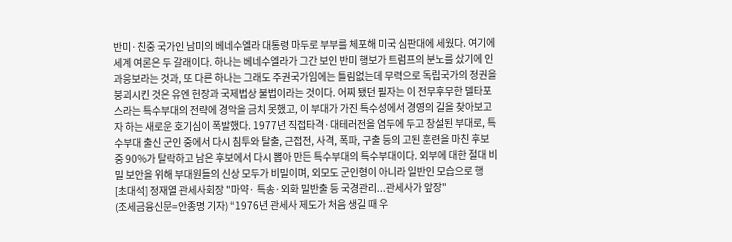반미·친중 국가인 남미의 베네수엘라 대통령 마두로 부부를 체포해 미국 심판대에 세웠다. 여기에 세계 여론은 두 갈래이다. 하나는 베네수엘라가 그간 보인 반미 행보가 트럼프의 분노를 샀기에 인과응보라는 것과, 또 다른 하나는 그래도 주권국가임에는 틀림없는데 무력으로 독립국가의 정권을 붕괴시킨 것은 유엔 헌장과 국제법상 불법이라는 것이다. 어찌 됐던 필자는 이 전무후무한 델타포스라는 특수부대의 전략에 경악을 금치 못했고, 이 부대가 가진 특수성에서 경영의 길을 찾아보고자 하는 새로운 호기심이 폭발했다. 1977년 직접타격·대테러전을 염두에 두고 창설된 부대로, 특수부대 출신 군인 중에서 다시 침투와 탈출, 근접전, 사격, 폭파, 구출 등의 고된 훈련을 마친 후보 중 90%가 탈락하고 남은 후보에서 다시 뽑아 만든 특수부대의 특수부대이다. 외부에 대한 절대 비밀 보안을 위해 부대원들의 신상 모두가 비밀이며, 외모도 군인형이 아니라 일반인 모습으로 행
[초대석] 정재열 관세사회장 "마약· 특송·외화 밀반출 등 국경관리...관세사가 앞장"
(조세금융신문=안종명 기자) “1976년 관세사 제도가 처음 생길 때 우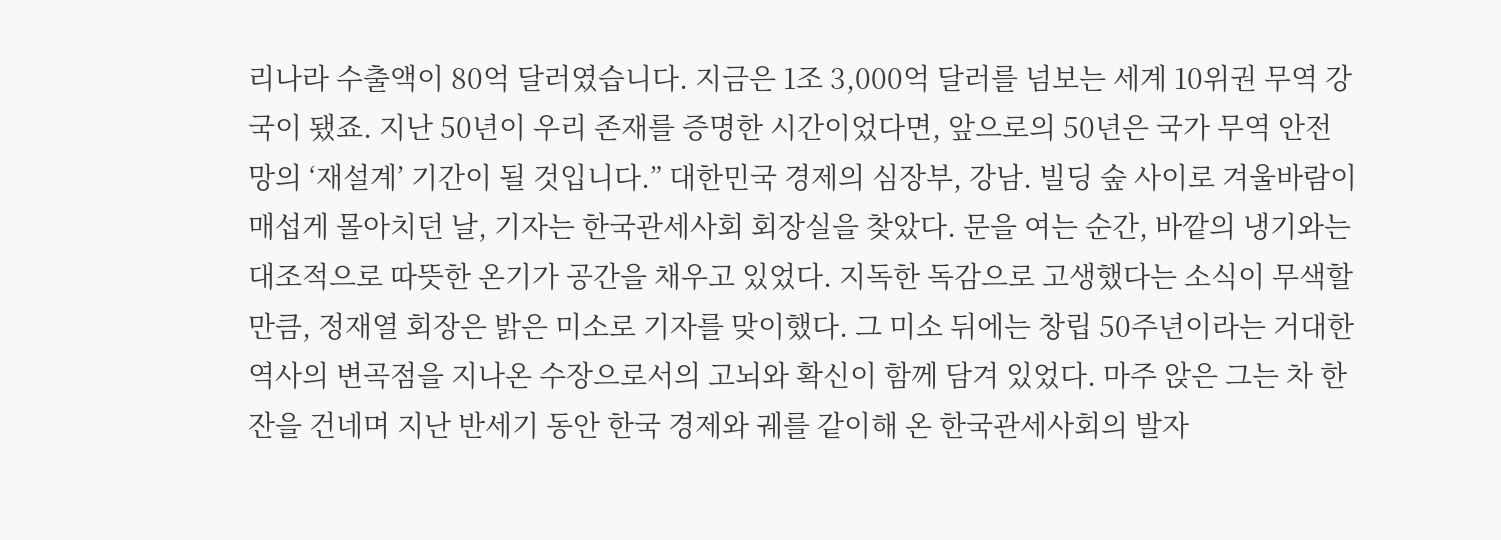리나라 수출액이 80억 달러였습니다. 지금은 1조 3,000억 달러를 넘보는 세계 10위권 무역 강국이 됐죠. 지난 50년이 우리 존재를 증명한 시간이었다면, 앞으로의 50년은 국가 무역 안전망의 ‘재설계’ 기간이 될 것입니다.” 대한민국 경제의 심장부, 강남. 빌딩 숲 사이로 겨울바람이 매섭게 몰아치던 날, 기자는 한국관세사회 회장실을 찾았다. 문을 여는 순간, 바깥의 냉기와는 대조적으로 따뜻한 온기가 공간을 채우고 있었다. 지독한 독감으로 고생했다는 소식이 무색할 만큼, 정재열 회장은 밝은 미소로 기자를 맞이했다. 그 미소 뒤에는 창립 50주년이라는 거대한 역사의 변곡점을 지나온 수장으로서의 고뇌와 확신이 함께 담겨 있었다. 마주 앉은 그는 차 한 잔을 건네며 지난 반세기 동안 한국 경제와 궤를 같이해 온 한국관세사회의 발자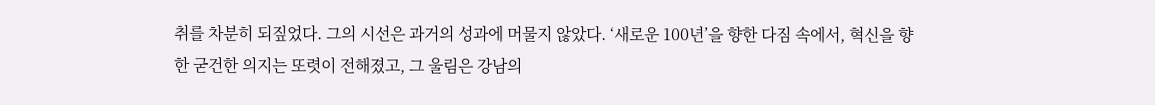취를 차분히 되짚었다. 그의 시선은 과거의 성과에 머물지 않았다. ‘새로운 100년’을 향한 다짐 속에서, 혁신을 향한 굳건한 의지는 또렷이 전해졌고, 그 울림은 강남의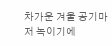차가운 겨울 공기마저 녹이기에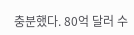충분했다. 80억 달러 수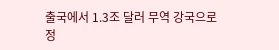출국에서 1.3조 달러 무역 강국으로 정